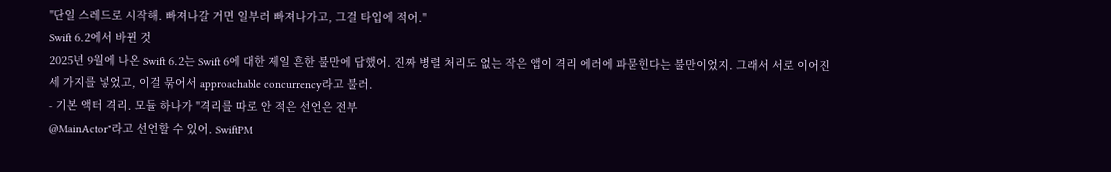"단일 스레드로 시작해. 빠져나갈 거면 일부러 빠져나가고, 그걸 타입에 적어."
Swift 6.2에서 바뀐 것
2025년 9월에 나온 Swift 6.2는 Swift 6에 대한 제일 흔한 불만에 답했어. 진짜 병렬 처리도 없는 작은 앱이 격리 에러에 파묻힌다는 불만이었지. 그래서 서로 이어진 세 가지를 넣었고, 이걸 묶어서 approachable concurrency라고 불러.
- 기본 액터 격리. 모듈 하나가 "격리를 따로 안 적은 선언은 전부
@MainActor"라고 선언할 수 있어. SwiftPM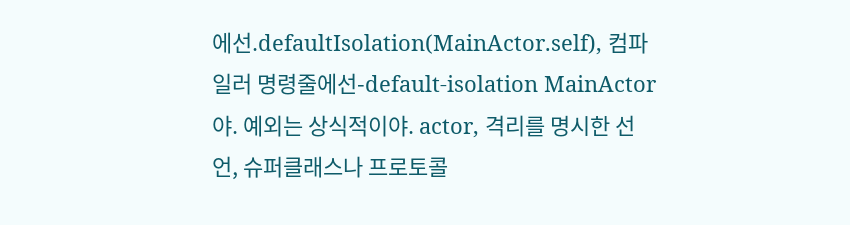에선.defaultIsolation(MainActor.self), 컴파일러 명령줄에선-default-isolation MainActor야. 예외는 상식적이야. actor, 격리를 명시한 선언, 슈퍼클래스나 프로토콜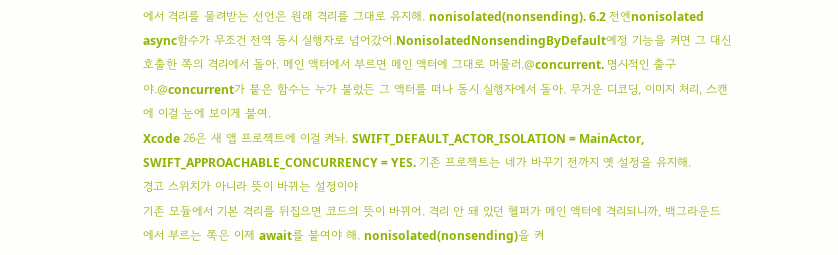에서 격리를 물려받는 선언은 원래 격리를 그대로 유지해. nonisolated(nonsending). 6.2 전엔nonisolated async함수가 무조건 전역 동시 실행자로 넘어갔어.NonisolatedNonsendingByDefault예정 기능을 켜면 그 대신 호출한 쪽의 격리에서 돌아. 메인 액터에서 부르면 메인 액터에 그대로 머물러.@concurrent. 명시적인 출구야.@concurrent가 붙은 함수는 누가 불렀든 그 액터를 떠나 동시 실행자에서 돌아. 무거운 디코딩, 이미지 처리, 스캔에 이걸 눈에 보이게 붙여.
Xcode 26은 새 앱 프로젝트에 이걸 켜놔. SWIFT_DEFAULT_ACTOR_ISOLATION = MainActor, SWIFT_APPROACHABLE_CONCURRENCY = YES. 기존 프로젝트는 네가 바꾸기 전까지 옛 설정을 유지해.
경고 스위치가 아니라 뜻이 바뀌는 설정이야
기존 모듈에서 기본 격리를 뒤집으면 코드의 뜻이 바뀌어. 격리 안 돼 있던 헬퍼가 메인 액터에 격리되니까, 백그라운드에서 부르는 쪽은 이제 await를 붙여야 해. nonisolated(nonsending)을 켜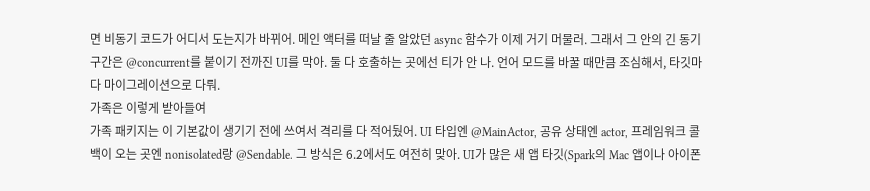면 비동기 코드가 어디서 도는지가 바뀌어. 메인 액터를 떠날 줄 알았던 async 함수가 이제 거기 머물러. 그래서 그 안의 긴 동기 구간은 @concurrent를 붙이기 전까진 UI를 막아. 둘 다 호출하는 곳에선 티가 안 나. 언어 모드를 바꿀 때만큼 조심해서, 타깃마다 마이그레이션으로 다뤄.
가족은 이렇게 받아들여
가족 패키지는 이 기본값이 생기기 전에 쓰여서 격리를 다 적어뒀어. UI 타입엔 @MainActor, 공유 상태엔 actor, 프레임워크 콜백이 오는 곳엔 nonisolated랑 @Sendable. 그 방식은 6.2에서도 여전히 맞아. UI가 많은 새 앱 타깃(Spark의 Mac 앱이나 아이폰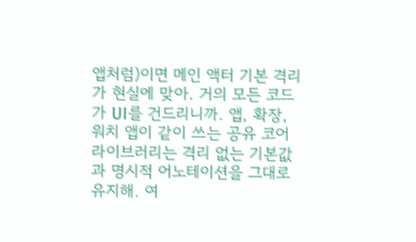앱처럼)이면 메인 액터 기본 격리가 현실에 맞아. 거의 모든 코드가 UI를 건드리니까. 앱, 확장, 워치 앱이 같이 쓰는 공유 코어 라이브러리는 격리 없는 기본값과 명시적 어노테이션을 그대로 유지해. 여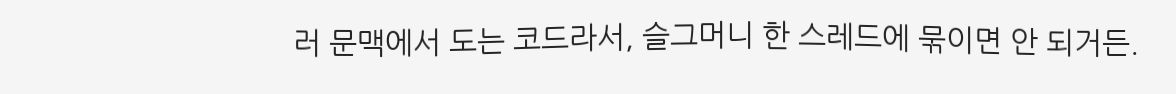러 문맥에서 도는 코드라서, 슬그머니 한 스레드에 묶이면 안 되거든.